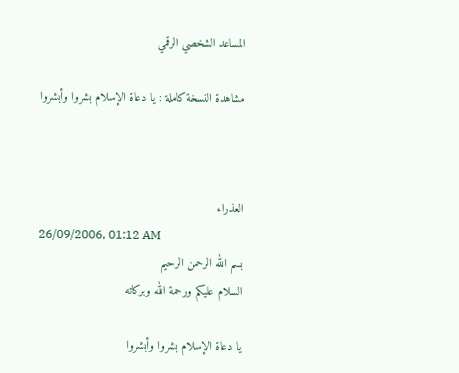المساعد الشخصي الرقمي

مشاهدة النسخة كاملة : يا دعاة الإسلام بشروا وأبشروا



العذراء
26/09/2006, 01:12 AM
بسم الله الرحمن الرحيم
السلام عليكم ورحمة الله وبركاته

يا دعاة الإسلام بشروا وأبشروا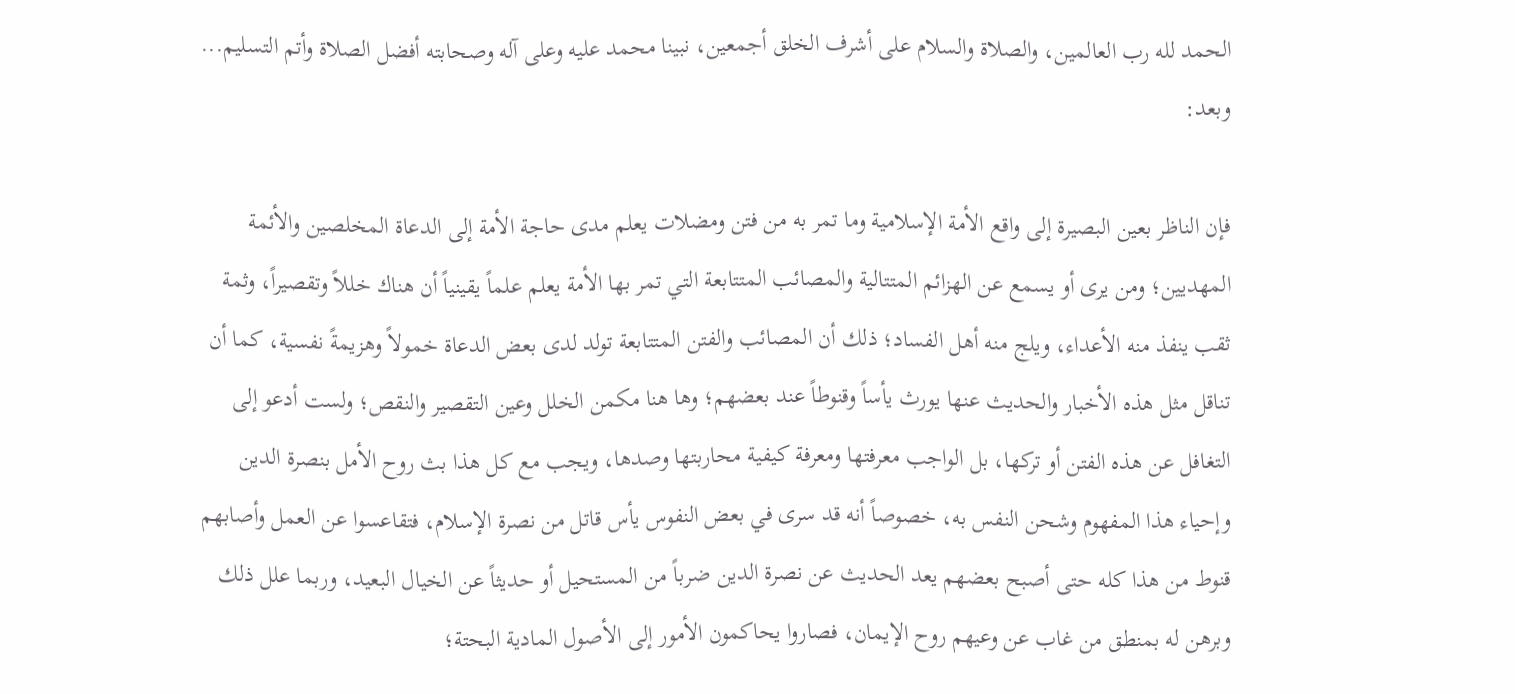الحمد لله رب العالمين، والصلاة والسلام على أشرف الخلق أجمعين، نبينا محمد عليه وعلى آله وصحابته أفضل الصلاة وأتم التسليم... وبعد:

فإن الناظر بعين البصيرة إلى واقع الأمة الإسلامية وما تمر به من فتن ومضلات يعلم مدى حاجة الأمة إلى الدعاة المخلصين والأئمة المهديين؛ ومن يرى أو يسمع عن الهزائم المتتالية والمصائب المتتابعة التي تمر بها الأمة يعلم علماً يقينياً أن هناك خللاً وتقصيراً، وثمة ثقب ينفذ منه الأعداء، ويلج منه أهل الفساد؛ ذلك أن المصائب والفتن المتتابعة تولد لدى بعض الدعاة خمولاً وهزيمةً نفسية، كما أن تناقل مثل هذه الأخبار والحديث عنها يورث يأساً وقنوطاً عند بعضهم؛ وها هنا مكمن الخلل وعين التقصير والنقص؛ ولست أدعو إلى التغافل عن هذه الفتن أو تركها، بل الواجب معرفتها ومعرفة كيفية محاربتها وصدها، ويجب مع كل هذا بث روح الأمل بنصرة الدين وإحياء هذا المفهوم وشحن النفس به، خصوصاً أنه قد سرى في بعض النفوس يأس قاتل من نصرة الإسلام، فتقاعسوا عن العمل وأصابهم قنوط من هذا كله حتى أصبح بعضهم يعد الحديث عن نصرة الدين ضرباً من المستحيل أو حديثاً عن الخيال البعيد، وربما علل ذلك وبرهن له بمنطق من غاب عن وعيهم روح الإيمان، فصاروا يحاكمون الأمور إلى الأصول المادية البحتة؛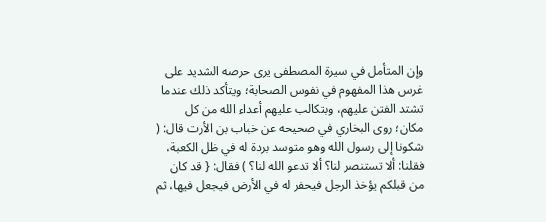وإن المتأمل في سيرة المصطفى يرى حرصه الشديد على غرس هذا المفهوم في نفوس الصحابة؛ ويتأكد ذلك عندما تشتد الفتن عليهم، وبتكالب عليهم أعداء الله من كل مكان؛ روى البخاري في صحيحه عن خباب بن الأرت قال: ( شكونا إلى رسول الله وهو متوسد بردة له في ظل الكعبة، فقلنا: ألا تستنصر لنا؟ ألا تدعو الله لنا؟ ) فقال: { قد كان من قبلكم يؤخذ الرجل فيحفر له في الأرض فيجعل فيها، ثم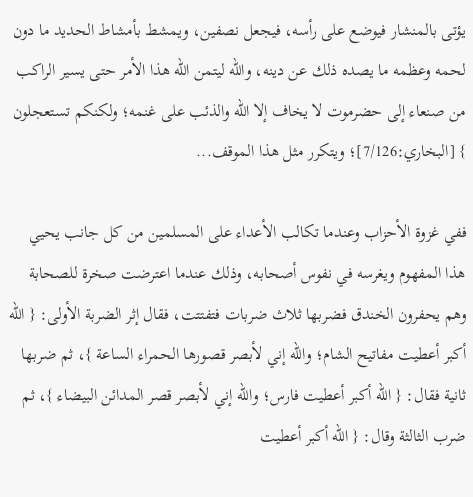يؤتى بالمنشار فيوضع على رأسه، فيجعل نصفين، ويمشط بأمشاط الحديد ما دون لحمه وعظمه ما يصده ذلك عن دينه، والله ليتمن الله هذا الأمر حتى يسير الراكب من صنعاء إلى حضرموت لا يخاف إلا الله والذئب على غنمه؛ ولكنكم تستعجلون } [البخاري:7/126]؛ ويتكرر مثل هذا الموقف...

ففي غزوة الأحزاب وعندما تكالب الأعداء على المسلمين من كل جانب يحيي هذا المفهوم ويغرسه في نفوس أصحابه، وذلك عندما اعترضت صخرة للصحابة وهم يحفرون الخندق فضربها ثلاث ضربات فتفتتت، فقال إثر الضربة الأولى: { الله أكبر أعطيت مفاتيح الشام؛ والله إني لأبصر قصورها الحمراء الساعة }، ثم ضربها ثانية فقال: { الله أكبر أعطيت فارس؛ والله إني لأبصر قصر المدائن البيضاء }، ثم ضرب الثالثة وقال: { الله أكبر أعطيت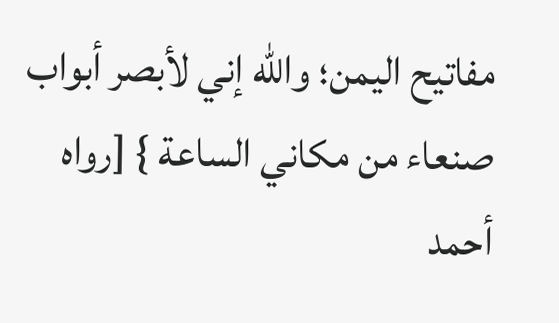مفاتيح اليمن؛ والله إني لأبصر أبواب صنعاء من مكاني الساعة } [رواه أحمد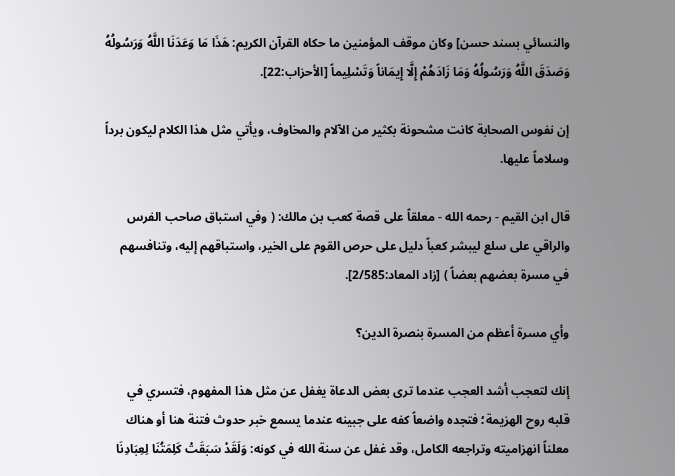والنسائي بسند حسن] وكان موقف المؤمنين ما حكاه القرآن الكريم: هَذَا مَا وَعَدَنَا اللَّهُ وَرَسُولُهُ وَصَدَقَ اللَّهُ وَرَسُولُهُ وَمَا زَادَهُمْ إِلَّا إِيمَاناً وَتَسْلِيماً [الأحزاب:22].

إن نفوس الصحابة كانت مشحونة بكثير من الآلام والمخاوف، ويأتي مثل هذا الكلام ليكون برداً وسلاماً عليها.

قال ابن القيم - رحمه الله - معلقاً على قصة كعب بن مالك: ( وفي استباق صاحب الفرس والراقي على سلع ليبشر كعباً دليل على حرص القوم على الخير، واستباقهم إليه، وتنافسهم في مسرة بعضهم بعضاً ) [زاد المعاد:2/585].

وأي مسرة أعظم من المسرة بنصرة الدين؟

إنك لتعجب أشد العجب عندما ترى بعض الدعاة يغفل عن مثل هذا المفهوم، فتسري في قلبه روح الهزيمة؛ فتجده واضعاً كفه على جبينه عندما يسمع خبر حدوث فتنة هنا أو هناك معلناً انهزاميته وتراجعه الكامل، وقد غفل عن سنة الله في كونه: وَلَقَدْ سَبَقَتْ كَلِمَتُنَا لِعِبَادِنَا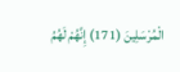الْمُرْسَلِينَ (171) إِنَّهُمْ لَهُمُ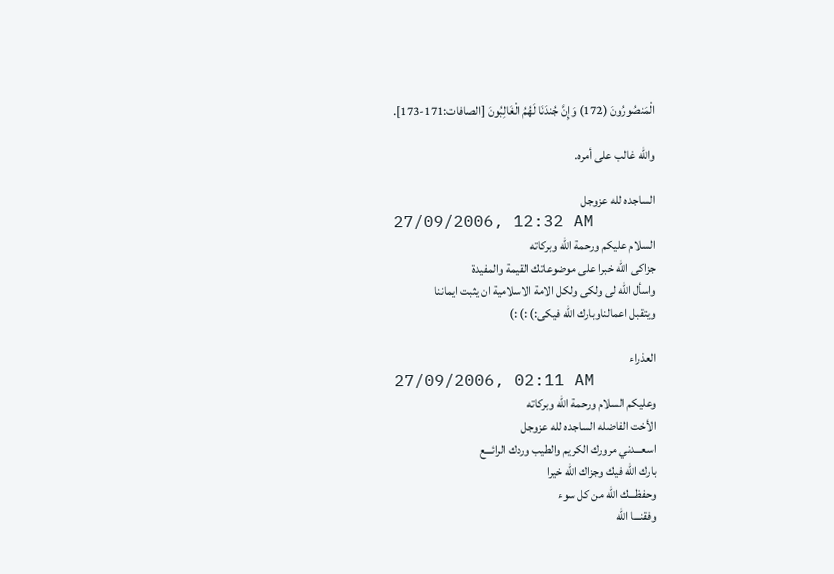الْمَنصُورُونَ (172) وَإِنَّ جُندَنَا لَهُمُ الْغَالِبُونَ [الصافات:171-173].

والله غالب على أمره.

الساجده لله عزوجل
27/09/2006, 12:32 AM
السلام عليكم ورحمة الله وبركاته
جزاكى الله خبرا على موضوعاتك القيمة والمفيدة
واسأل الله لى ولكى ولكل الامة الاسلامية ان يثبت ايماننا
ويتقبل اعمالناوبارك الله فيكى:) :) :)

العذراء
27/09/2006, 02:11 AM
وعليكم السلام ورحمة الله وبركاته
الأخت الفاضله الساجده لله عزوجل
اسعـــدني مرورك الكريم والطيب وردك الرائـــع
بارك الله فيك وجزاك الله خيرا
وحفظـــك الله من كل سوء
وفقنـــا الله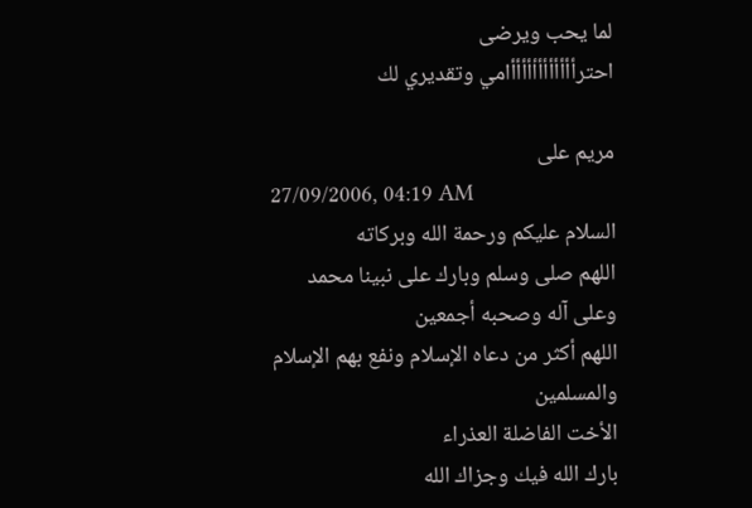لما يحب ويرضى
احترأأأأأأأأأأأأامي وتقديري لك

مريم على
27/09/2006, 04:19 AM
السلام عليكم ورحمة الله وبركاته
اللهم صلى وسلم وبارك على نبينا محمد وعلى آله وصحبه أجمعين
اللهم أكثر من دعاه الإسلام ونفع بهم الإسلام والمسلمين
الأخت الفاضلة العذراء
بارك الله فيك وجزاك الله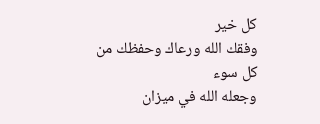كل خير
وفقك الله ورعاك وحفظك من كل سوء
وجعله الله في ميزان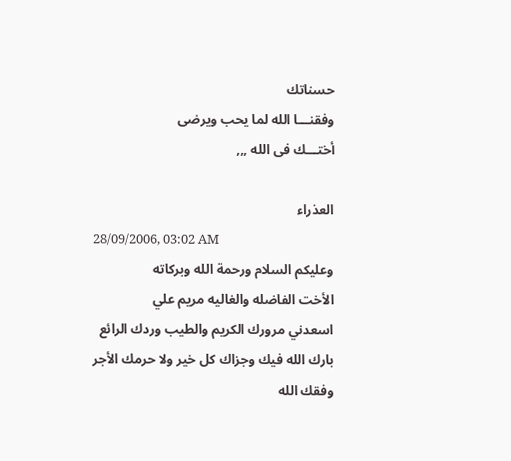حسناتك
وفقنـــا الله لما يحب ويرضى
أختـــك فى الله ,,,

العذراء
28/09/2006, 03:02 AM
وعليكم السلام ورحمة الله وبركاته
الأخت الفاضله والغاليه مريم علي
اسعدني مرورك الكريم والطيب وردك الرائع
بارك الله فيك وجزاك كل خير ولا حرمك الأجر
وفقك الله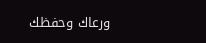ورعاك وحفظك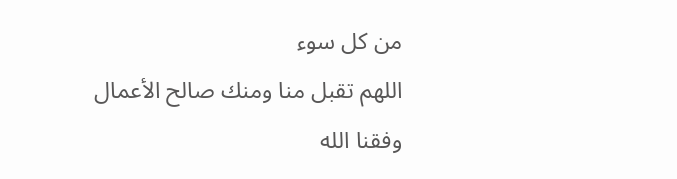من كل سوء
اللهم تقبل منا ومنك صالح الأعمال
وفقنا الله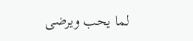لما يحب ويرضى